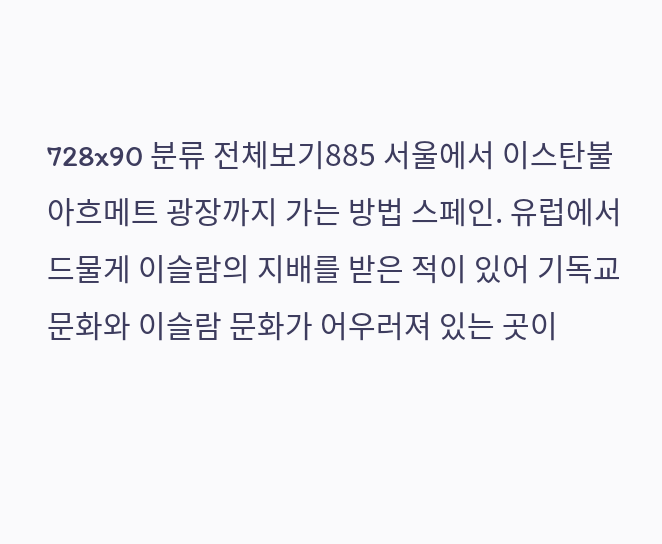728x90 분류 전체보기885 서울에서 이스탄불 아흐메트 광장까지 가는 방법 스페인. 유럽에서 드물게 이슬람의 지배를 받은 적이 있어 기독교 문화와 이슬람 문화가 어우러져 있는 곳이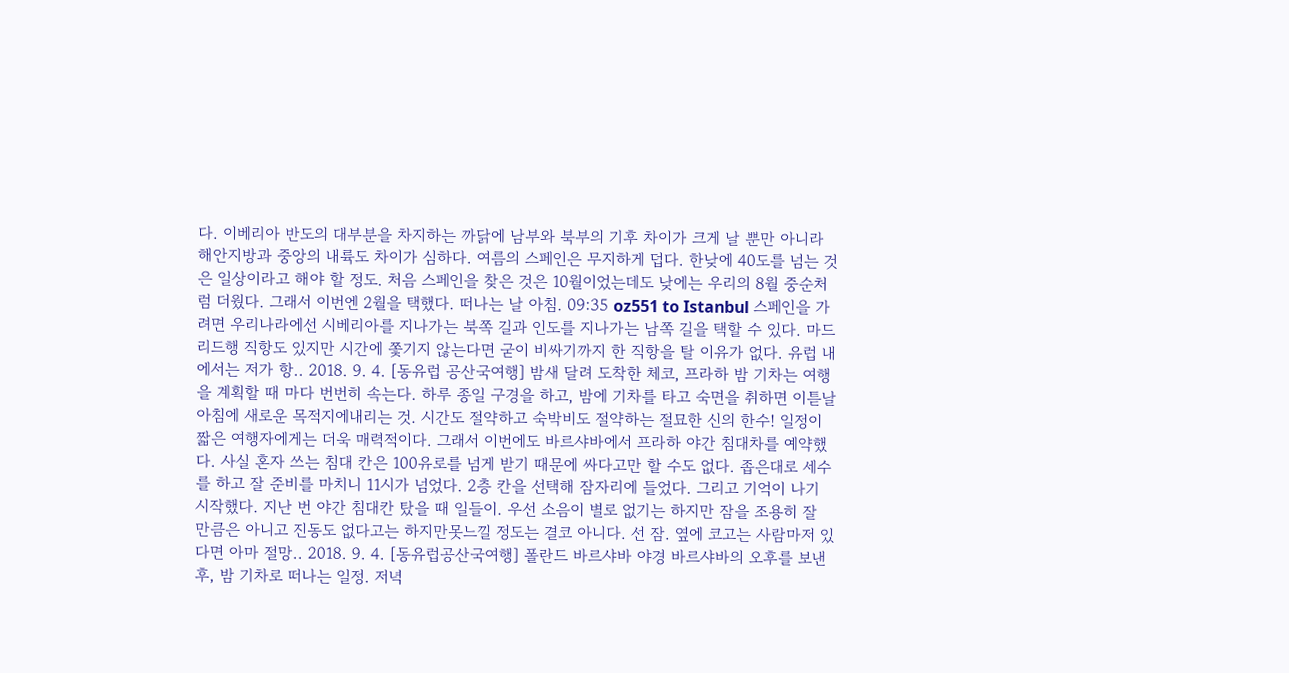다. 이베리아 반도의 대부분을 차지하는 까닭에 남부와 북부의 기후 차이가 크게 날 뿐만 아니라 해안지방과 중앙의 내륙도 차이가 심하다. 여름의 스페인은 무지하게 덥다. 한낮에 40도를 넘는 것은 일상이라고 해야 할 정도. 처음 스페인을 찾은 것은 10월이었는데도 낮에는 우리의 8월 중순처럼 더웠다. 그래서 이번엔 2월을 택했다. 떠나는 날 아침. 09:35 oz551 to Istanbul 스페인을 가려면 우리나라에선 시베리아를 지나가는 북쪽 길과 인도를 지나가는 남쪽 길을 택할 수 있다. 마드리드행 직항도 있지만 시간에 쫓기지 않는다면 굳이 비싸기까지 한 직항을 탈 이유가 없다. 유럽 내에서는 저가 항.. 2018. 9. 4. [동유럽 공산국여행] 밤새 달려 도착한 체코, 프라하 밤 기차는 여행을 계획할 때 마다 번번히 속는다. 하루 종일 구경을 하고, 밤에 기차를 타고 숙면을 취하면 이튿날 아침에 새로운 목적지에내리는 것. 시간도 절약하고 숙박비도 절약하는 절묘한 신의 한수! 일정이 짧은 여행자에게는 더욱 매력적이다. 그래서 이번에도 바르샤바에서 프라하 야간 침대차를 예약했다. 사실 혼자 쓰는 침대 칸은 100유로를 넘게 받기 때문에 싸다고만 할 수도 없다. 좁은대로 세수를 하고 잘 준비를 마치니 11시가 넘었다. 2층 칸을 선택해 잠자리에 들었다. 그리고 기억이 나기 시작했다. 지난 번 야간 침대칸 탔을 때 일들이. 우선 소음이 별로 없기는 하지만 잠을 조용히 잘 만큼은 아니고 진동도 없다고는 하지만못느낄 정도는 결코 아니다. 선 잠. 옆에 코고는 사람마저 있다면 아마 절망.. 2018. 9. 4. [동유럽공산국여행] 폴란드 바르샤바 야경 바르샤바의 오후를 보낸 후, 밤 기차로 떠나는 일정. 저녁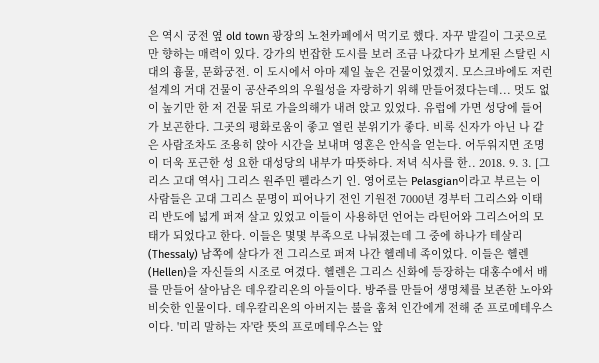은 역시 궁전 옆 old town 광장의 노천카페에서 먹기로 했다. 자꾸 발길이 그곳으로만 향하는 매력이 있다. 강가의 번잡한 도시를 보러 조금 나갔다가 보게된 스탈린 시대의 흉물, 문화궁전. 이 도시에서 아마 제일 높은 건물이었겠지. 모스크바에도 저런 설계의 거대 건물이 공산주의의 우월성을 자랑하기 위해 만들어졌다는데... 멋도 없이 높기만 한 저 건물 뒤로 가을의해가 내려 앉고 있었다. 유럽에 가면 성당에 들어가 보곤한다. 그곳의 평화로움이 좋고 열린 분위기가 좋다. 비록 신자가 아닌 나 같은 사람조차도 조용히 앉아 시간을 보내며 영혼은 안식을 얻는다. 어두워지면 조명이 더욱 포근한 성 요한 대성당의 내부가 따뜻하다. 저녁 식사를 한.. 2018. 9. 3. [그리스 고대 역사] 그리스 원주민 펠라스기 인. 영어로는 Pelasgian이라고 부르는 이 사람들은 고대 그리스 문명이 피어나기 전인 기원전 7000년 경부터 그리스와 이태리 반도에 넓게 퍼져 살고 있었고 이들이 사용하던 언어는 라틴어와 그리스어의 모태가 되었다고 한다. 이들은 몇몇 부족으로 나눠졌는데 그 중에 하나가 테살리 (Thessaly) 남쪽에 살다가 전 그리스로 퍼져 나간 헬레네 족이었다. 이들은 헬렌 (Hellen)을 자신들의 시조로 여겼다. 헬렌은 그리스 신화에 등장하는 대홍수에서 배를 만들어 살아남은 데우칼리온의 아들이다. 방주를 만들어 생명체를 보존한 노아와 비슷한 인물이다. 데우칼리온의 아버지는 불을 훔쳐 인간에게 전해 준 프로메테우스이다. '미리 말하는 자'란 뜻의 프로메테우스는 앞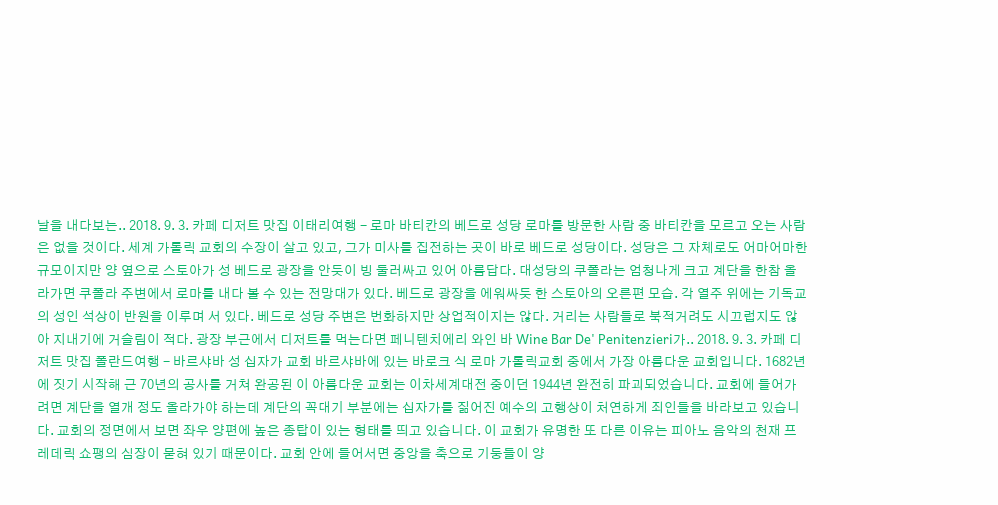날을 내다보는.. 2018. 9. 3. 카페 디저트 맛집 이태리여행 - 로마 바티칸의 베드로 성당 로마를 방문한 사람 중 바티칸을 모르고 오는 사람은 없을 것이다. 세계 가톨릭 교회의 수장이 살고 있고, 그가 미사를 집전하는 곳이 바로 베드로 성당이다. 성당은 그 자체로도 어마어마한 규모이지만 양 옆으로 스토아가 성 베드로 광장을 안듯이 빙 둘러싸고 있어 아름답다. 대성당의 쿠폴라는 엄청나게 크고 계단을 한참 올라가면 쿠폴라 주변에서 로마를 내다 볼 수 있는 전망대가 있다. 베드로 광장을 에워싸듯 한 스토아의 오른편 모습. 각 열주 위에는 기독교의 성인 석상이 반원을 이루며 서 있다. 베드로 성당 주변은 번화하지만 상업적이지는 않다. 거리는 사람들로 북적거려도 시끄럽지도 않아 지내기에 거슬림이 적다. 광장 부근에서 디저트를 먹는다면 페니텐치에리 와인 바 Wine Bar De' Penitenzieri가.. 2018. 9. 3. 카페 디저트 맛집 폴란드여행 - 바르샤바 성 십자가 교회 바르샤바에 있는 바로크 식 로마 가톨릭교회 중에서 가장 아름다운 교회입니다. 1682년에 짓기 시작해 근 70년의 공사를 거쳐 완공된 이 아름다운 교회는 이차세계대전 중이던 1944년 완전히 파괴되었습니다. 교회에 들어가려면 계단을 열개 정도 올라가야 하는데 계단의 꼭대기 부분에는 십자가를 짊어진 예수의 고행상이 처연하게 죄인들을 바라보고 있습니다. 교회의 정면에서 보면 좌우 양편에 높은 종탑이 있는 형태를 띄고 있습니다. 이 교회가 유명한 또 다른 이유는 피아노 음악의 천재 프레데릭 쇼팽의 심장이 묻혀 있기 때문이다. 교회 안에 들어서면 중앙을 축으로 기둥들이 양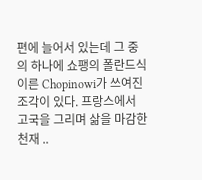편에 늘어서 있는데 그 중의 하나에 쇼팽의 폴란드식 이른 Chopinowi가 쓰여진 조각이 있다. 프랑스에서 고국을 그리며 삶을 마감한 천재 ..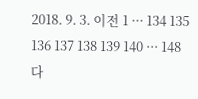2018. 9. 3. 이전 1 ··· 134 135 136 137 138 139 140 ··· 148 다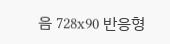음 728x90 반응형